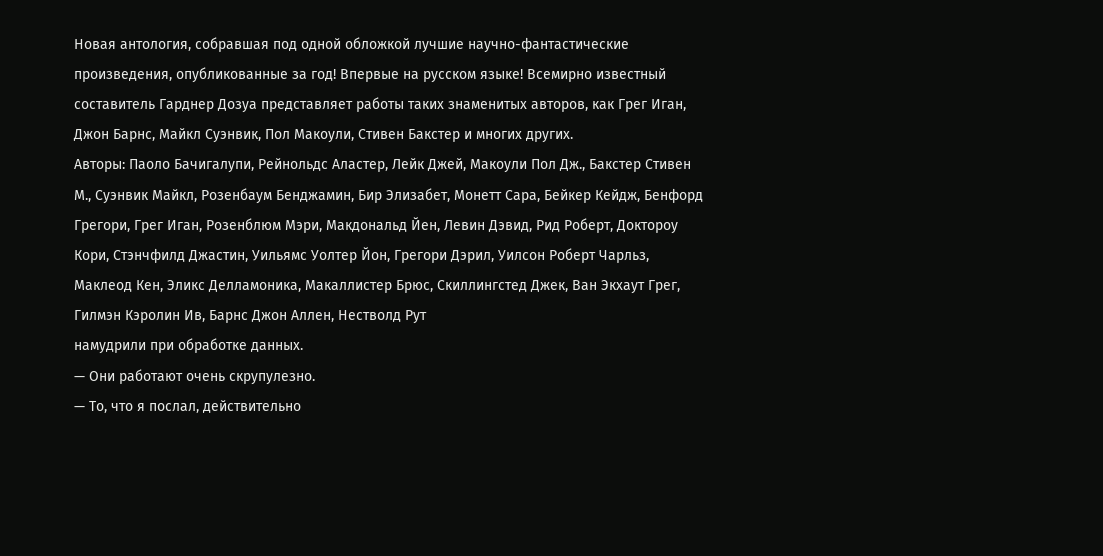Новая антология, собравшая под одной обложкой лучшие научно-фантастические произведения, опубликованные за год! Впервые на русском языке! Всемирно известный составитель Гарднер Дозуа представляет работы таких знаменитых авторов, как Грег Иган, Джон Барнс, Майкл Суэнвик, Пол Макоули, Стивен Бакстер и многих других.
Авторы: Паоло Бачигалупи, Рейнольдс Аластер, Лейк Джей, Макоули Пол Дж., Бакстер Стивен М., Суэнвик Майкл, Розенбаум Бенджамин, Бир Элизабет, Монетт Сара, Бейкер Кейдж, Бенфорд Грегори, Грег Иган, Розенблюм Мэри, Макдональд Йен, Левин Дэвид, Рид Роберт, Доктороу Кори, Стэнчфилд Джастин, Уильямс Уолтер Йон, Грегори Дэрил, Уилсон Роберт Чарльз, Маклеод Кен, Эликс Делламоника, Макаллистер Брюс, Скиллингстед Джек, Ван Экхаут Грег, Гилмэн Кэролин Ив, Барнс Джон Аллен, Нестволд Рут
намудрили при обработке данных.
— Они работают очень скрупулезно.
— То, что я послал, действительно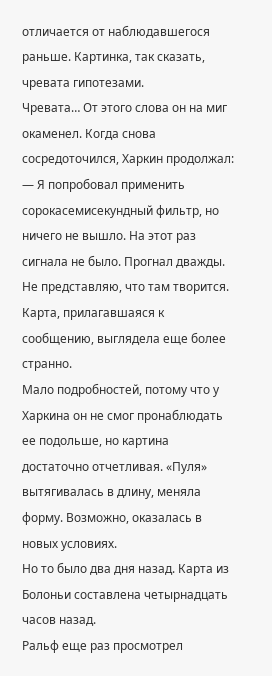отличается от наблюдавшегося раньше. Картинка, так сказать, чревата гипотезами.
Чревата… От этого слова он на миг окаменел. Когда снова сосредоточился, Харкин продолжал:
— Я попробовал применить сорокасемисекундный фильтр, но ничего не вышло. На этот раз сигнала не было. Прогнал дважды. Не представляю, что там творится.
Карта, прилагавшаяся к сообщению, выглядела еще более странно.
Мало подробностей, потому что у Харкина он не смог пронаблюдать ее подольше, но картина достаточно отчетливая. «Пуля» вытягивалась в длину, меняла форму. Возможно, оказалась в новых условиях.
Но то было два дня назад. Карта из Болоньи составлена четырнадцать часов назад.
Ральф еще раз просмотрел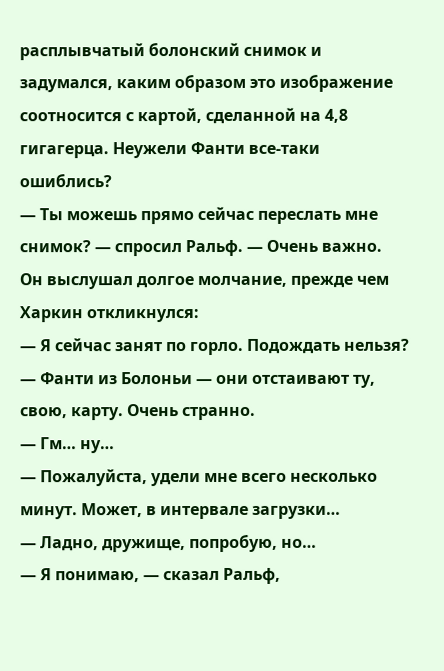расплывчатый болонский снимок и задумался, каким образом это изображение соотносится с картой, сделанной на 4,8 гигагерца. Неужели Фанти все-таки ошиблись?
— Ты можешь прямо сейчас переслать мне снимок? — спросил Ральф. — Очень важно.
Он выслушал долгое молчание, прежде чем Харкин откликнулся:
— Я сейчас занят по горло. Подождать нельзя?
— Фанти из Болоньи — они отстаивают ту, свою, карту. Очень странно.
— Гм… ну…
— Пожалуйста, удели мне всего несколько минут. Может, в интервале загрузки…
— Ладно, дружище, попробую, но…
— Я понимаю, — сказал Ральф,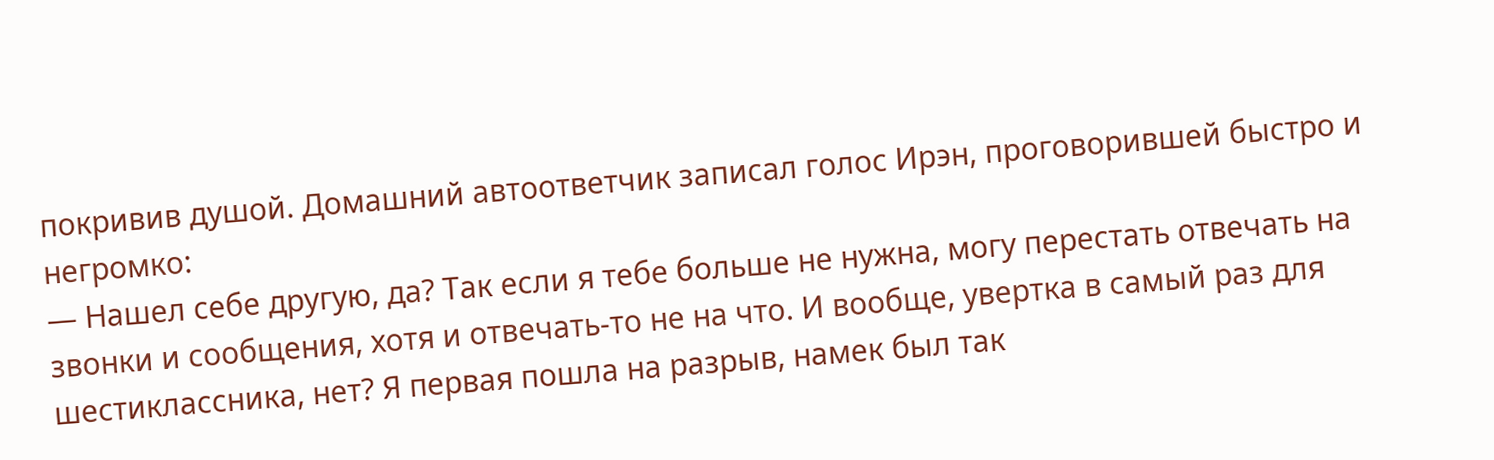покривив душой. Домашний автоответчик записал голос Ирэн, проговорившей быстро и негромко:
— Нашел себе другую, да? Так если я тебе больше не нужна, могу перестать отвечать на звонки и сообщения, хотя и отвечать-то не на что. И вообще, увертка в самый раз для шестиклассника, нет? Я первая пошла на разрыв, намек был так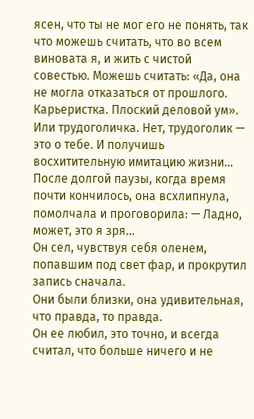ясен, что ты не мог его не понять, так что можешь считать, что во всем виновата я, и жить с чистой совестью. Можешь считать: «Да, она не могла отказаться от прошлого. Карьеристка. Плоский деловой ум». Или трудоголичка. Нет, трудоголик — это о тебе. И получишь восхитительную имитацию жизни…
После долгой паузы, когда время почти кончилось, она всхлипнула, помолчала и проговорила: — Ладно, может, это я зря…
Он сел, чувствуя себя оленем, попавшим под свет фар, и прокрутил запись сначала.
Они были близки, она удивительная, что правда, то правда.
Он ее любил, это точно, и всегда считал, что больше ничего и не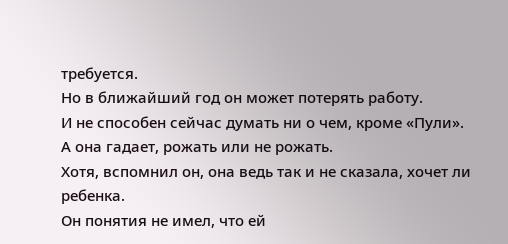требуется.
Но в ближайший год он может потерять работу.
И не способен сейчас думать ни о чем, кроме «Пули».
А она гадает, рожать или не рожать.
Хотя, вспомнил он, она ведь так и не сказала, хочет ли ребенка.
Он понятия не имел, что ей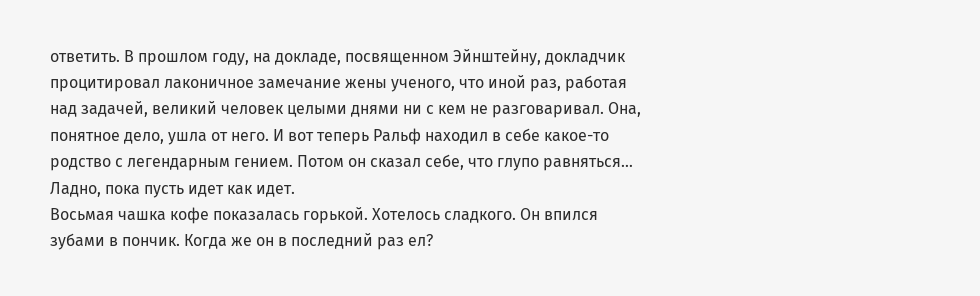ответить. В прошлом году, на докладе, посвященном Эйнштейну, докладчик процитировал лаконичное замечание жены ученого, что иной раз, работая над задачей, великий человек целыми днями ни с кем не разговаривал. Она, понятное дело, ушла от него. И вот теперь Ральф находил в себе какое-то родство с легендарным гением. Потом он сказал себе, что глупо равняться…
Ладно, пока пусть идет как идет.
Восьмая чашка кофе показалась горькой. Хотелось сладкого. Он впился зубами в пончик. Когда же он в последний раз ел?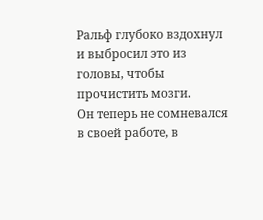Ральф глубоко вздохнул и выбросил это из головы, чтобы прочистить мозги.
Он теперь не сомневался в своей работе, в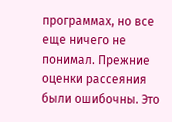программах, но все еще ничего не понимал. Прежние оценки рассеяния были ошибочны. Это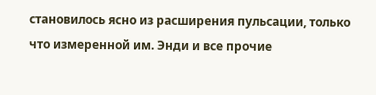становилось ясно из расширения пульсации, только что измеренной им. Энди и все прочие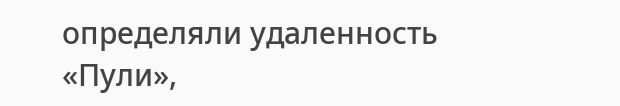определяли удаленность «Пули»,